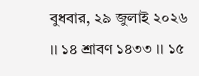বুধবার, ২৯ জুলাই ২০২৬ ।। ১৪ শ্রাবণ ১৪৩৩ ।। ১৫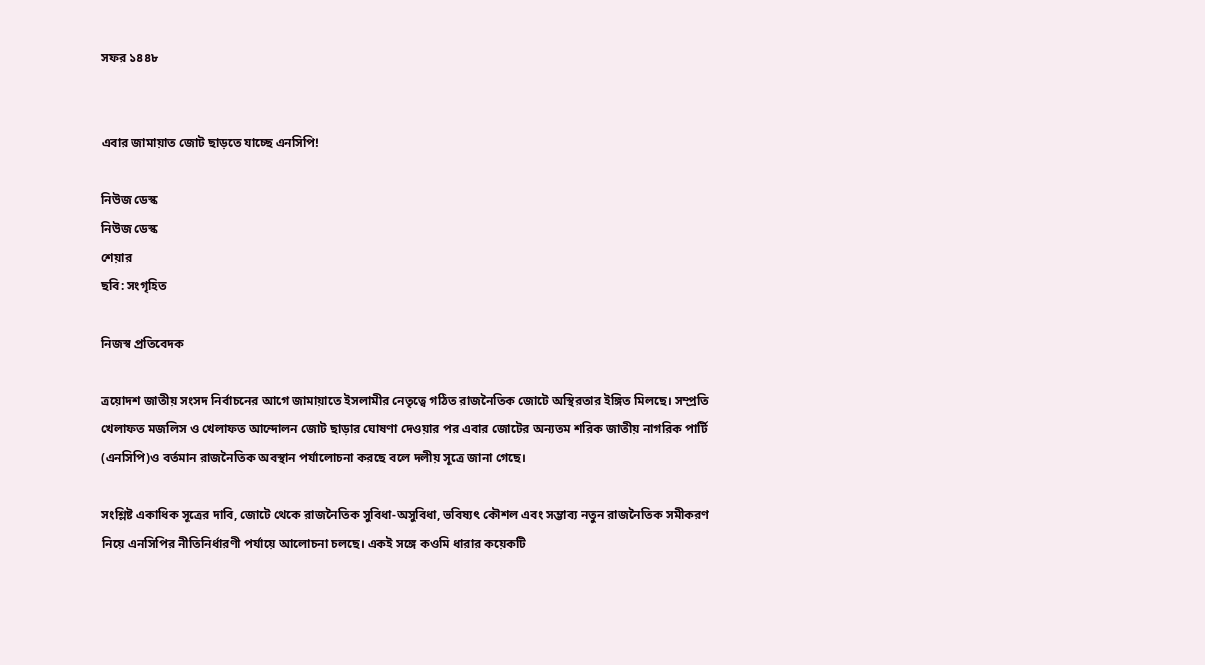সফর ১৪৪৮


এবার জামায়াত জোট ছাড়তে যাচ্ছে এনসিপি!

নিউজ ডেস্ক
নিউজ ডেস্ক
শেয়ার
ছবি: সংগৃহিত

নিজস্ব প্রতিবেদক

ত্রয়োদশ জাতীয় সংসদ নির্বাচনের আগে জামায়াতে ইসলামীর নেতৃত্বে গঠিত রাজনৈতিক জোটে অস্থিরতার ইঙ্গিত মিলছে। সম্প্রতি খেলাফত মজলিস ও খেলাফত আন্দোলন জোট ছাড়ার ঘোষণা দেওয়ার পর এবার জোটের অন্যতম শরিক জাতীয় নাগরিক পার্টি (এনসিপি)ও বর্তমান রাজনৈতিক অবস্থান পর্যালোচনা করছে বলে দলীয় সূত্রে জানা গেছে।

সংশ্লিষ্ট একাধিক সূত্রের দাবি, জোটে থেকে রাজনৈতিক সুবিধা-অসুবিধা, ভবিষ্যৎ কৌশল এবং সম্ভাব্য নতুন রাজনৈতিক সমীকরণ নিয়ে এনসিপির নীতিনির্ধারণী পর্যায়ে আলোচনা চলছে। একই সঙ্গে কওমি ধারার কয়েকটি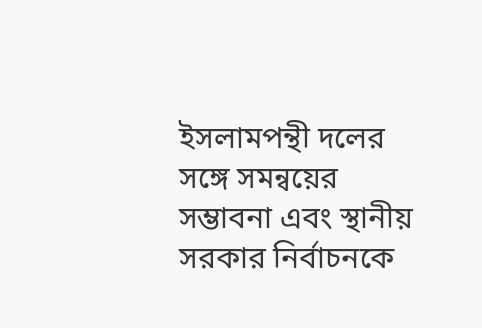ইসলামপন্থী দলের সঙ্গে সমন্বয়ের সম্ভাবনা এবং স্থানীয় সরকার নির্বাচনকে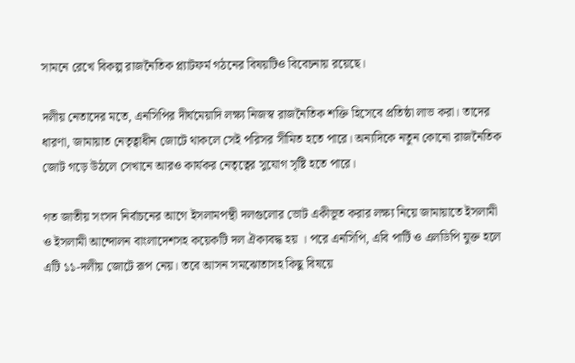সামনে রেখে বিকল্প রাজনৈতিক প্ল্যাটফর্ম গঠনের বিষয়টিও বিবেচনায় রয়েছে।

দলীয় নেতাদের মতে, এনসিপির দীর্ঘমেয়াদি লক্ষ্য নিজস্ব রাজনৈতিক শক্তি হিসেবে প্রতিষ্ঠা লাভ করা। তাদের ধারণা, জামায়াত নেতৃত্বাধীন জোটে থাকলে সেই পরিসর সীমিত হতে পারে। অন্যদিকে নতুন কোনো রাজনৈতিক জোট গড়ে উঠলে সেখানে আরও কার্যকর নেতৃত্বের সুযোগ সৃষ্টি হতে পারে।

গত জাতীয় সংসদ নির্বাচনের আগে ইসলামপন্থী দলগুলোর ভোট একীভূত করার লক্ষ্য নিয়ে জামায়াতে ইসলামী ও ইসলামী আন্দোলন বাংলাদেশসহ কয়েকটি দল ঐক্যবদ্ধ হয় । পরে এনসিপি, এবি পার্টি ও এলডিপি যুক্ত হলে এটি ১১-দলীয় জোটে রূপ নেয়। তবে আসন সমঝোতাসহ কিছু বিষয়ে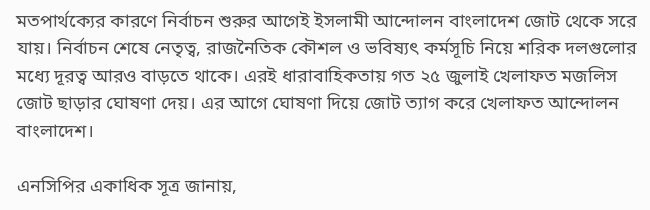মতপার্থক্যের কারণে নির্বাচন শুরুর আগেই ইসলামী আন্দোলন বাংলাদেশ জোট থেকে সরে যায়। নির্বাচন শেষে নেতৃত্ব, রাজনৈতিক কৌশল ও ভবিষ্যৎ কর্মসূচি নিয়ে শরিক দলগুলোর মধ্যে দূরত্ব আরও বাড়তে থাকে। এরই ধারাবাহিকতায় গত ২৫ জুলাই খেলাফত মজলিস জোট ছাড়ার ঘোষণা দেয়। এর আগে ঘোষণা দিয়ে জোট ত্যাগ করে খেলাফত আন্দোলন বাংলাদেশ।

এনসিপির একাধিক সূত্র জানায়,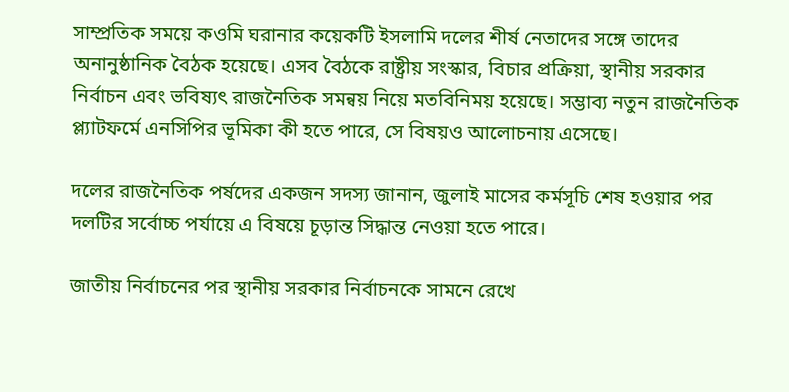সাম্প্রতিক সময়ে কওমি ঘরানার কয়েকটি ইসলামি দলের শীর্ষ নেতাদের সঙ্গে তাদের অনানুষ্ঠানিক বৈঠক হয়েছে। এসব বৈঠকে রাষ্ট্রীয় সংস্কার, বিচার প্রক্রিয়া, স্থানীয় সরকার নির্বাচন এবং ভবিষ্যৎ রাজনৈতিক সমন্বয় নিয়ে মতবিনিময় হয়েছে। সম্ভাব্য নতুন রাজনৈতিক প্ল্যাটফর্মে এনসিপির ভূমিকা কী হতে পারে, সে বিষয়ও আলোচনায় এসেছে।

দলের রাজনৈতিক পর্ষদের একজন সদস্য জানান, জুলাই মাসের কর্মসূচি শেষ হওয়ার পর দলটির সর্বোচ্চ পর্যায়ে এ বিষয়ে চূড়ান্ত সিদ্ধান্ত নেওয়া হতে পারে।

জাতীয় নির্বাচনের পর স্থানীয় সরকার নির্বাচনকে সামনে রেখে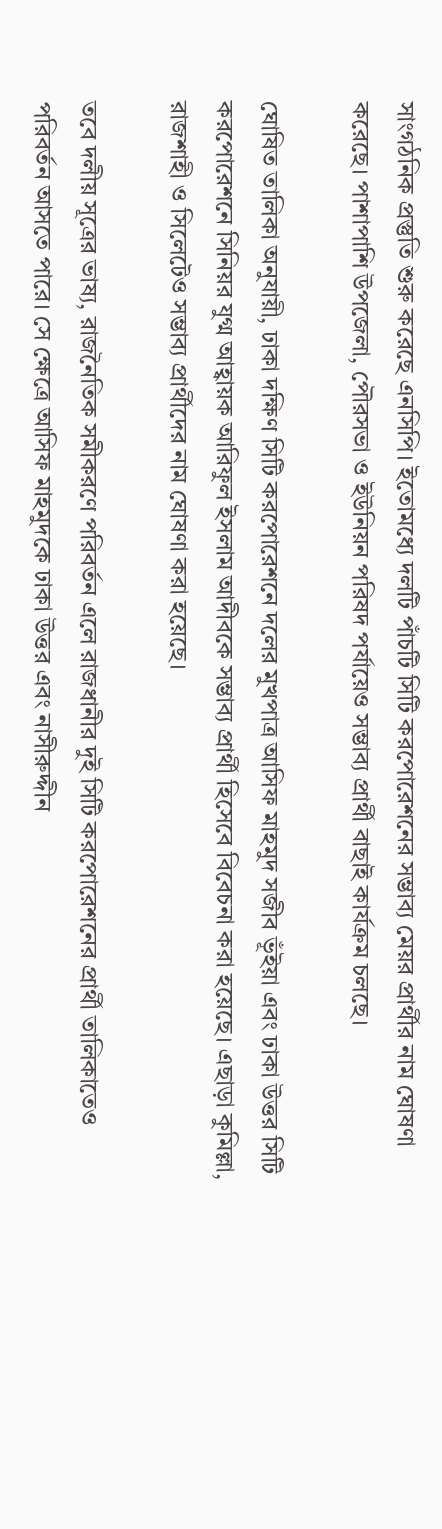সাংগঠনিক প্রস্তুতি শুরু করেছে এনসিপি। ইতোমধ্যে দলটি পাঁচটি সিটি করপোরেশনের সম্ভাব্য মেয়র প্রার্থীর নাম ঘোষণা করেছে। পাশাপাশি উপজেলা, পৌরসভা ও ইউনিয়ন পরিষদ পর্যায়েও সম্ভাব্য প্রার্থী বাছাই কার্যক্রম চলছে।

ঘোষিত তালিকা অনুযায়ী, ঢাকা দক্ষিণ সিটি করপোরেশনে দলের মুখপাত্র আসিফ মাহমুদ সজীব ভূঁইয়া এবং ঢাকা উত্তর সিটি করপোরেশনে সিনিয়র যুগ্ম আহ্বায়ক আরিফুল ইসলাম আদীবকে সম্ভাব্য প্রার্থী হিসেবে বিবেচনা করা হয়েছে। এছাড়া কুমিল্লা, রাজশাহী ও সিলেটেও সম্ভাব্য প্রার্থীদের নাম ঘোষণা করা হয়েছে।

তবে দলীয় সূত্রের ভাষ্য, রাজনৈতিক সমীকরণে পরিবর্তন এলে রাজধানীর দুই সিটি করপোরেশনের প্রার্থী তালিকাতেও পরিবর্তন আসতে পারে। সে ক্ষেত্রে আসিফ মাহমুদকে ঢাকা উত্তর এবং নাসীরুদ্দীন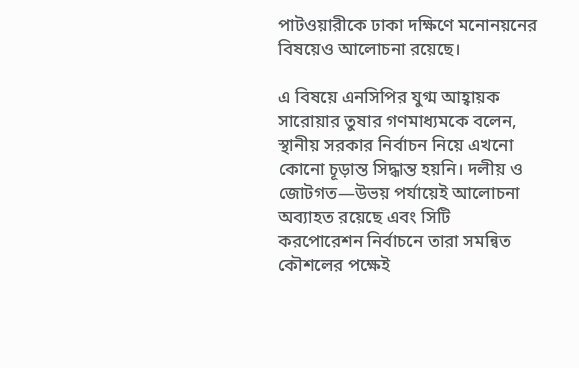পাটওয়ারীকে ঢাকা দক্ষিণে মনোনয়নের বিষয়েও আলোচনা রয়েছে।

এ বিষয়ে এনসিপির যুগ্ম আহ্বায়ক সারোয়ার তুষার গণমাধ্যমকে বলেন, স্থানীয় সরকার নির্বাচন নিয়ে এখনো কোনো চূড়ান্ত সিদ্ধান্ত হয়নি। দলীয় ও জোটগত—উভয় পর্যায়েই আলোচনা অব্যাহত রয়েছে এবং সিটি করপোরেশন নির্বাচনে তারা সমন্বিত কৌশলের পক্ষেই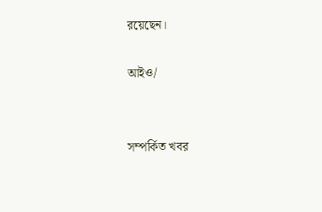রয়েছেন।

আইও/


সম্পর্কিত খবর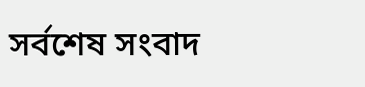সর্বশেষ সংবাদ